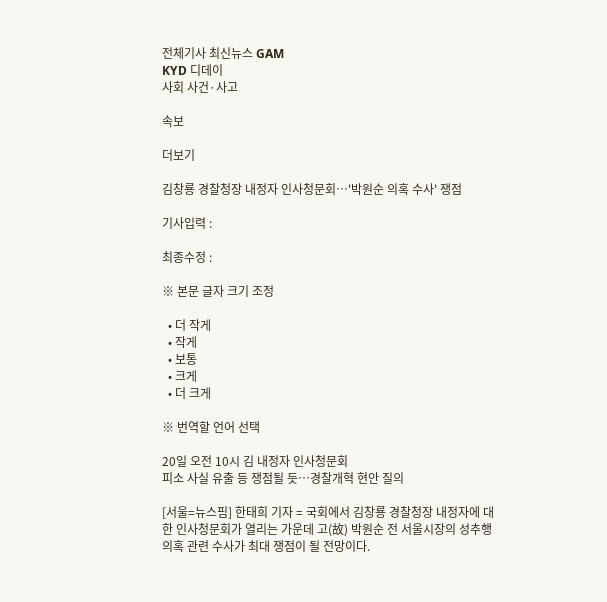전체기사 최신뉴스 GAM
KYD 디데이
사회 사건·사고

속보

더보기

김창룡 경찰청장 내정자 인사청문회…'박원순 의혹 수사' 쟁점

기사입력 :

최종수정 :

※ 본문 글자 크기 조정

  • 더 작게
  • 작게
  • 보통
  • 크게
  • 더 크게

※ 번역할 언어 선택

20일 오전 10시 김 내정자 인사청문회
피소 사실 유출 등 쟁점될 듯…경찰개혁 현안 질의

[서울=뉴스핌] 한태희 기자 = 국회에서 김창룡 경찰청장 내정자에 대한 인사청문회가 열리는 가운데 고(故) 박원순 전 서울시장의 성추행 의혹 관련 수사가 최대 쟁점이 될 전망이다.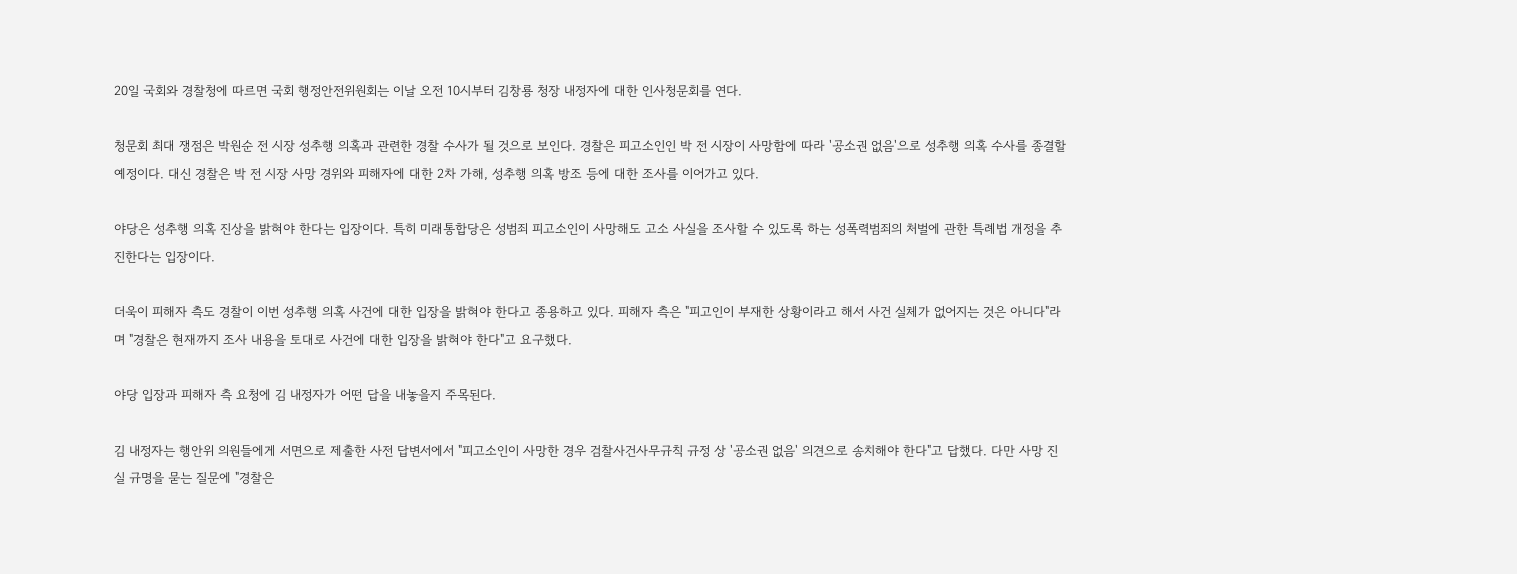20일 국회와 경찰청에 따르면 국회 행정안전위원회는 이날 오전 10시부터 김창룡 청장 내정자에 대한 인사청문회를 연다.

청문회 최대 쟁점은 박원순 전 시장 성추행 의혹과 관련한 경찰 수사가 될 것으로 보인다. 경찰은 피고소인인 박 전 시장이 사망함에 따라 '공소권 없음'으로 성추행 의혹 수사를 종결할 예정이다. 대신 경찰은 박 전 시장 사망 경위와 피해자에 대한 2차 가해, 성추행 의혹 방조 등에 대한 조사를 이어가고 있다.

야당은 성추행 의혹 진상을 밝혀야 한다는 입장이다. 특히 미래통합당은 성범죄 피고소인이 사망해도 고소 사실을 조사할 수 있도록 하는 성폭력범죄의 처벌에 관한 특례법 개정을 추진한다는 입장이다.

더욱이 피해자 측도 경찰이 이번 성추행 의혹 사건에 대한 입장을 밝혀야 한다고 종용하고 있다. 피해자 측은 "피고인이 부재한 상황이라고 해서 사건 실체가 없어지는 것은 아니다"라며 "경찰은 현재까지 조사 내용을 토대로 사건에 대한 입장을 밝혀야 한다"고 요구했다.

야당 입장과 피해자 측 요청에 김 내정자가 어떤 답을 내놓을지 주목된다.

김 내정자는 행안위 의원들에게 서면으로 제출한 사전 답변서에서 "피고소인이 사망한 경우 검찰사건사무규칙 규정 상 '공소권 없음' 의견으로 송치해야 한다"고 답했다. 다만 사망 진실 규명을 묻는 질문에 "경찰은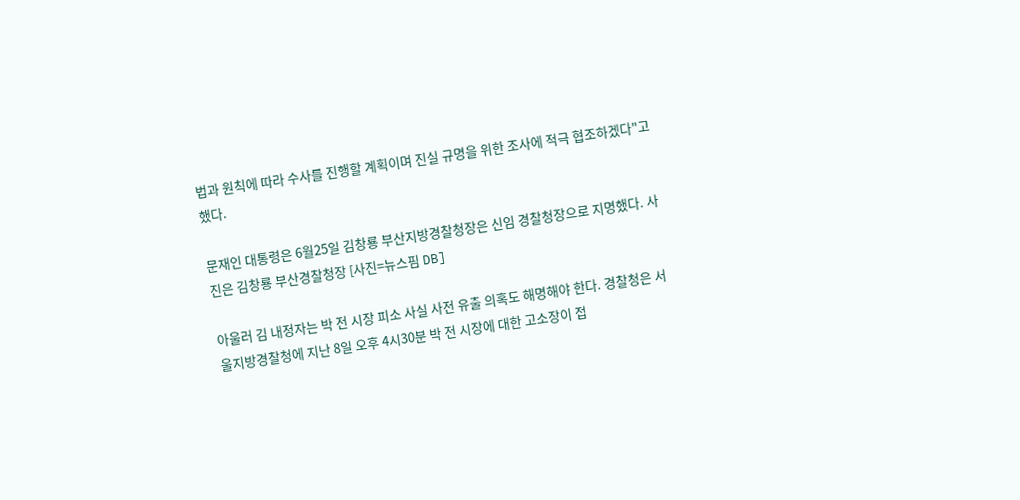법과 원칙에 따라 수사를 진행할 계획이며 진실 규명을 위한 조사에 적극 협조하겠다"고 했다.

문재인 대통령은 6월25일 김창룡 부산지방경찰청장은 신임 경찰청장으로 지명했다. 사진은 김창룡 부산경찰청장 [사진=뉴스핌 DB]

아울러 김 내정자는 박 전 시장 피소 사실 사전 유출 의혹도 해명해야 한다. 경찰청은 서울지방경찰청에 지난 8일 오후 4시30분 박 전 시장에 대한 고소장이 접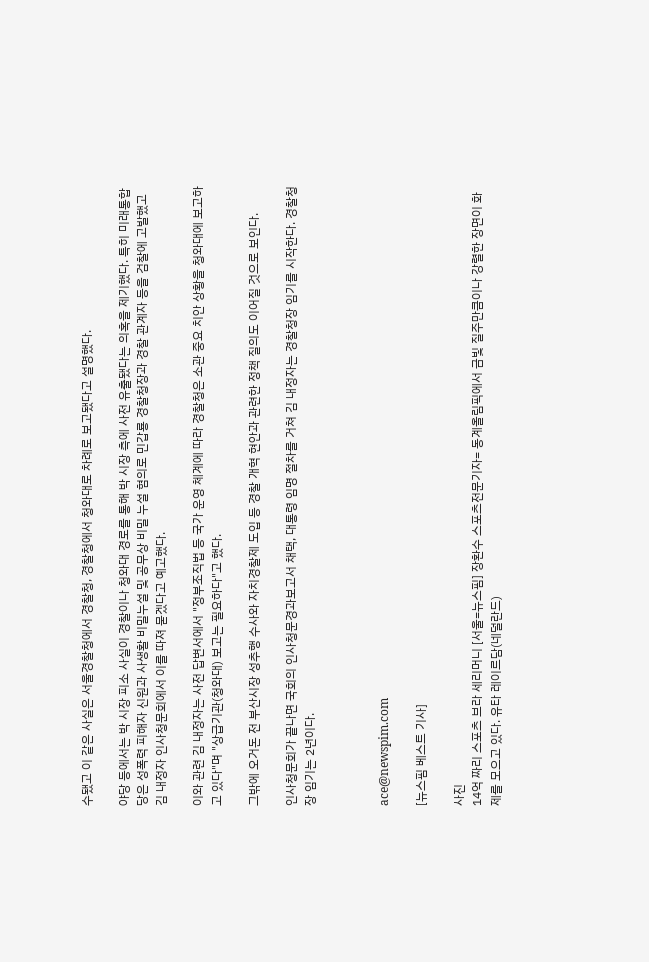수됐고 이 같은 사실은 서울경찰청에서 경찰청, 경찰청에서 청와대로 차례로 보고됐다고 설명했다.

야당 등에서는 박 시장 피소 사실이 경찰이나 청와대 경로를 통해 박 시장 측에 사전 유출됐다는 의혹을 제기했다. 특히 미래통합당은 성폭력 피해자 신원과 사생활 비밀누설 및 공무상 비밀 누설 혐의로 민갑룡 경찰청장과 경찰 관계자 등을 검찰에 고발했고 김 내정자 인사청문회에서 이를 따져 묻겠다고 예고했다.

이와 관련 김 내정자는 사전 답변서에서 "정부조직법 등 국가 운영 체계에 따라 경찰청은 소관 중요 치안 상황을 청와대에 보고하고 있다"며 "상급기관(청와대) 보고는 필요하다"고 했다.

그밖에 오거돈 전 부산시장 성추행 수사와 자치경찰제 도입 등 경찰 개혁 현안과 관련한 정책 질의도 이어질 것으로 보인다.

인사청문회가 끝나면 국회의 인사청문경과보고서 채택, 대통령 임명 절차를 거쳐 김 내정자는 경찰청장 임기를 시작한다. 경찰청장 임기는 2년이다.



ace@newspim.com

[뉴스핌 베스트 기사]

사진
14억 짜리 스포츠 브라 세리머니 [서울=뉴스핌] 장환수 스포츠전문기자= 동계올림픽에서 금빛 질주만큼이나 강렬한 장면이 화제를 모으고 있다. 유타 레이르담(네덜란드)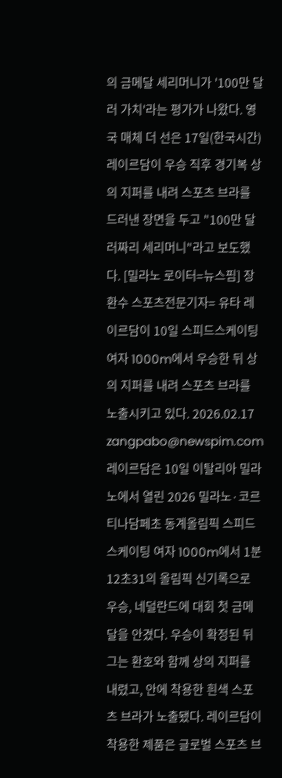의 금메달 세리머니가 '100만 달러 가치'라는 평가가 나왔다. 영국 매체 더 선은 17일(한국시간) 레이르담이 우승 직후 경기복 상의 지퍼를 내려 스포츠 브라를 드러낸 장면을 두고 "100만 달러짜리 세리머니"라고 보도했다. [밀라노 로이터=뉴스핌] 장환수 스포츠전문기자= 유타 레이르담이 10일 스피드스케이팅 여자 1000m에서 우승한 뒤 상의 지퍼를 내려 스포츠 브라를 노출시키고 있다. 2026.02.17 zangpabo@newspim.com 레이르담은 10일 이탈리아 밀라노에서 열린 2026 밀라노·코르티나담페초 동계올림픽 스피드스케이팅 여자 1000m에서 1분12초31의 올림픽 신기록으로 우승, 네덜란드에 대회 첫 금메달을 안겼다. 우승이 확정된 뒤 그는 환호와 함께 상의 지퍼를 내렸고, 안에 착용한 흰색 스포츠 브라가 노출됐다. 레이르담이 착용한 제품은 글로벌 스포츠 브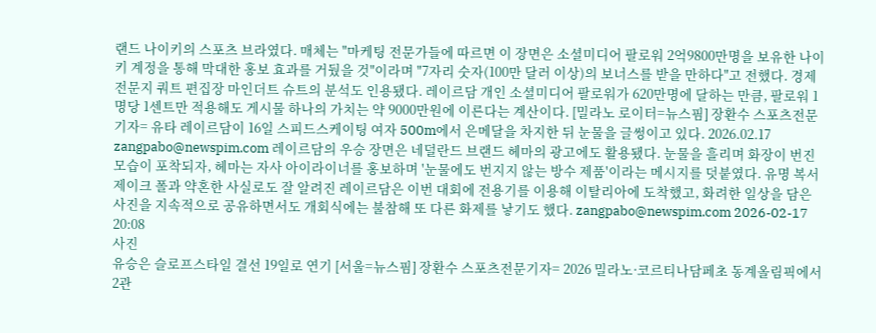랜드 나이키의 스포츠 브라였다. 매체는 "마케팅 전문가들에 따르면 이 장면은 소셜미디어 팔로워 2억9800만명을 보유한 나이키 계정을 통해 막대한 홍보 효과를 거뒀을 것"이라며 "7자리 숫자(100만 달러 이상)의 보너스를 받을 만하다"고 전했다. 경제 전문지 쿼트 편집장 마인더트 슈트의 분석도 인용됐다. 레이르담 개인 소셜미디어 팔로워가 620만명에 달하는 만큼, 팔로워 1명당 1센트만 적용해도 게시물 하나의 가치는 약 9000만원에 이른다는 계산이다. [밀라노 로이터=뉴스핌] 장환수 스포츠전문기자= 유타 레이르담이 16일 스피드스케이팅 여자 500m에서 은메달을 차지한 뒤 눈물을 글썽이고 있다. 2026.02.17 zangpabo@newspim.com 레이르담의 우승 장면은 네덜란드 브랜드 헤마의 광고에도 활용됐다. 눈물을 흘리며 화장이 번진 모습이 포착되자, 헤마는 자사 아이라이너를 홍보하며 '눈물에도 번지지 않는 방수 제품'이라는 메시지를 덧붙였다. 유명 복서 제이크 폴과 약혼한 사실로도 잘 알려진 레이르담은 이번 대회에 전용기를 이용해 이탈리아에 도착했고, 화려한 일상을 담은 사진을 지속적으로 공유하면서도 개회식에는 불참해 또 다른 화제를 낳기도 했다. zangpabo@newspim.com 2026-02-17 20:08
사진
유승은 슬로프스타일 결선 19일로 연기 [서울=뉴스핌] 장환수 스포츠전문기자= 2026 밀라노·코르티나담페초 동계올림픽에서 2관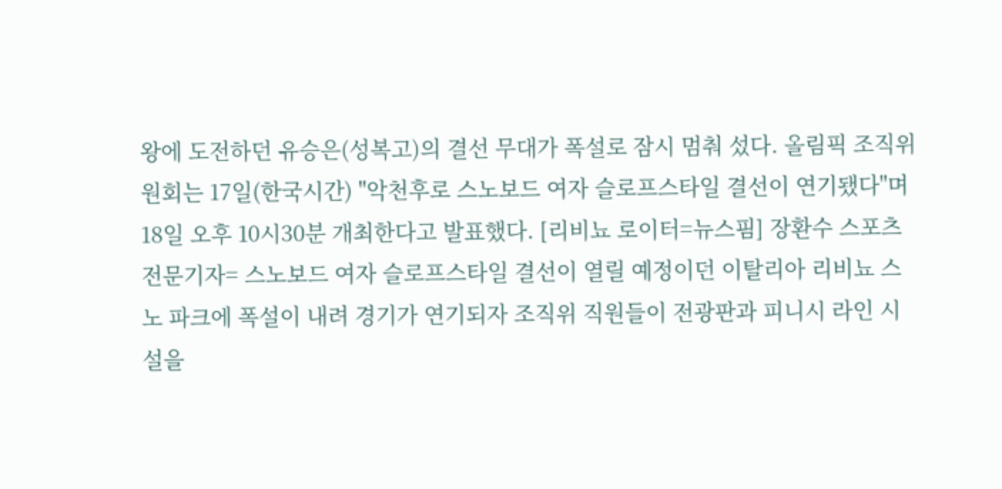왕에 도전하던 유승은(성복고)의 결선 무대가 폭설로 잠시 멈춰 섰다. 올림픽 조직위원회는 17일(한국시간) "악천후로 스노보드 여자 슬로프스타일 결선이 연기됐다"며 18일 오후 10시30분 개최한다고 발표했다. [리비뇨 로이터=뉴스핌] 장환수 스포츠전문기자= 스노보드 여자 슬로프스타일 결선이 열릴 예정이던 이탈리아 리비뇨 스노 파크에 폭설이 내려 경기가 연기되자 조직위 직원들이 전광판과 피니시 라인 시설을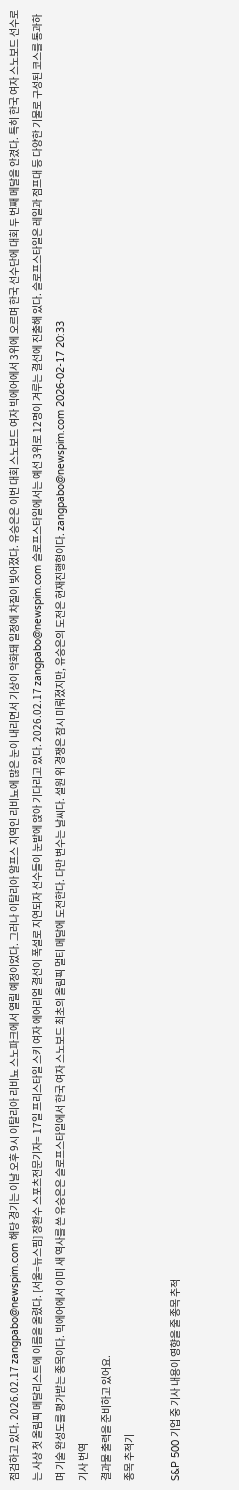점검하고 있다. 2026.02.17 zangpabo@newspim.com 해당 경기는 이날 오후 9시 이탈리아 리비뇨 스노파크에서 열릴 예정이었다. 그러나 이탈리아 알프스 지역인 리비뇨에 많은 눈이 내리면서 기상이 악화돼 일정에 차질이 빚어졌다. 유승은은 이번 대회 스노보드 여자 빅에어에서 3위에 오르며 한국 선수단에 대회 두 번째 메달을 안겼다. 특히 한국 여자 스노보드 선수로는 사상 첫 올림픽 메달리스트에 이름을 올렸다. [서울=뉴스핌] 장환수 스포츠전문기자= 17일 프리스타일 스키 여자 에어리얼 결선이 폭설로 지연되자 선수들이 눈밭에 앉아 기다리고 있다. 2026.02.17 zangpabo@newspim.com 슬로프스타일에서는 예선 3위로 12명이 겨루는 결선에 진출해 있다. 슬로프스타일은 레일과 점프대 등 다양한 기물로 구성된 코스를 통과하며 기술 완성도를 평가받는 종목이다. 빅에어에서 이미 새 역사를 쓴 유승은은 슬로프스타일에서 한국 여자 스노보드 최초의 올림픽 멀티 메달에 도전한다. 다만 변수는 날씨다. 설원 위 경쟁은 잠시 미뤄졌지만, 유승은의 도전은 현재진행형이다. zangpabo@newspim.com 2026-02-17 20:33
기사 번역
결과물 출력을 준비하고 있어요.
종목 추적기

S&P 500 기업 중 기사 내용이 영향을 줄 종목 추적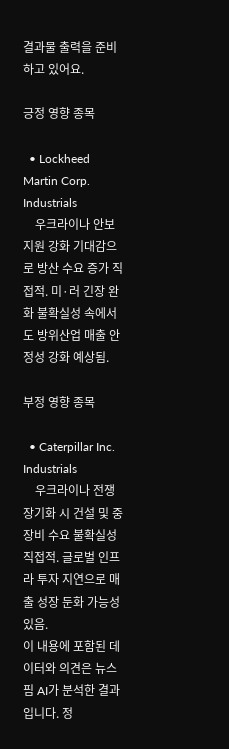결과물 출력을 준비하고 있어요.

긍정 영향 종목

  • Lockheed Martin Corp. Industrials
    우크라이나 안보 지원 강화 기대감으로 방산 수요 증가 직접적. 미·러 긴장 완화 불확실성 속에서도 방위산업 매출 안정성 강화 예상됨.

부정 영향 종목

  • Caterpillar Inc. Industrials
    우크라이나 전쟁 장기화 시 건설 및 중장비 수요 불확실성 직접적. 글로벌 인프라 투자 지연으로 매출 성장 둔화 가능성 있음.
이 내용에 포함된 데이터와 의견은 뉴스핌 AI가 분석한 결과입니다. 정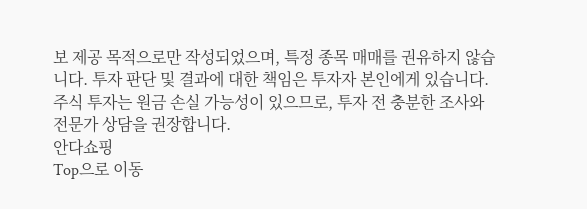보 제공 목적으로만 작성되었으며, 특정 종목 매매를 권유하지 않습니다. 투자 판단 및 결과에 대한 책임은 투자자 본인에게 있습니다. 주식 투자는 원금 손실 가능성이 있으므로, 투자 전 충분한 조사와 전문가 상담을 권장합니다.
안다쇼핑
Top으로 이동